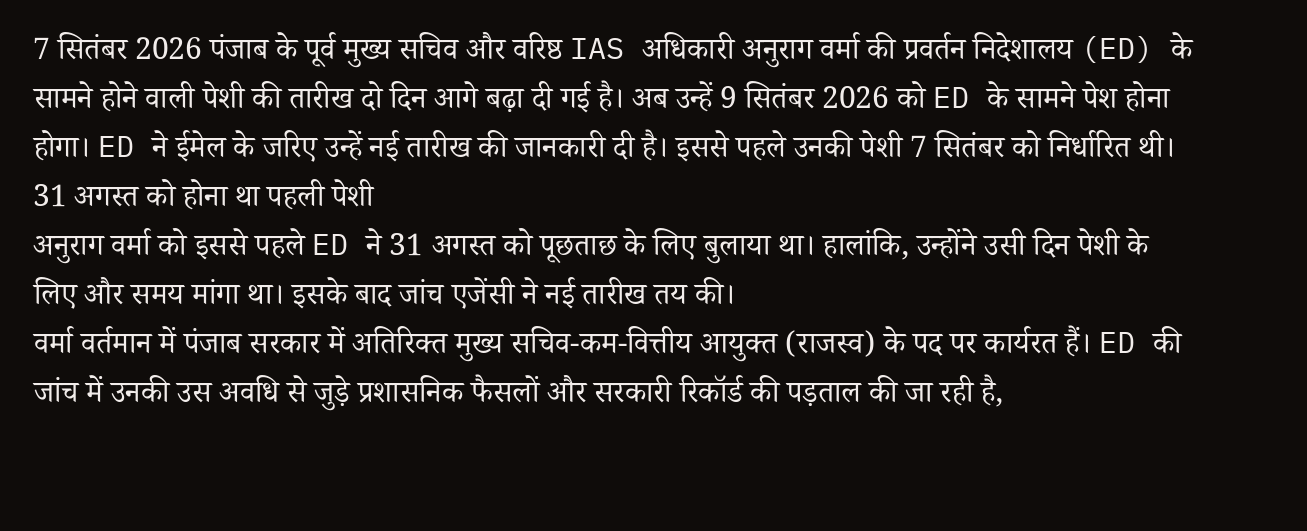7 सितंबर 2026 पंजाब के पूर्व मुख्य सचिव और वरिष्ठ IAS अधिकारी अनुराग वर्मा की प्रवर्तन निदेशालय (ED) के सामने होने वाली पेशी की तारीख दो दिन आगे बढ़ा दी गई है। अब उन्हें 9 सितंबर 2026 को ED के सामने पेश होना होगा। ED ने ईमेल के जरिए उन्हें नई तारीख की जानकारी दी है। इससे पहले उनकी पेशी 7 सितंबर को निर्धारित थी।
31 अगस्त को होना था पहली पेशी
अनुराग वर्मा को इससे पहले ED ने 31 अगस्त को पूछताछ के लिए बुलाया था। हालांकि, उन्होंने उसी दिन पेशी के लिए और समय मांगा था। इसके बाद जांच एजेंसी ने नई तारीख तय की।
वर्मा वर्तमान में पंजाब सरकार में अतिरिक्त मुख्य सचिव-कम-वित्तीय आयुक्त (राजस्व) के पद पर कार्यरत हैं। ED की जांच में उनकी उस अवधि से जुड़े प्रशासनिक फैसलों और सरकारी रिकॉर्ड की पड़ताल की जा रही है,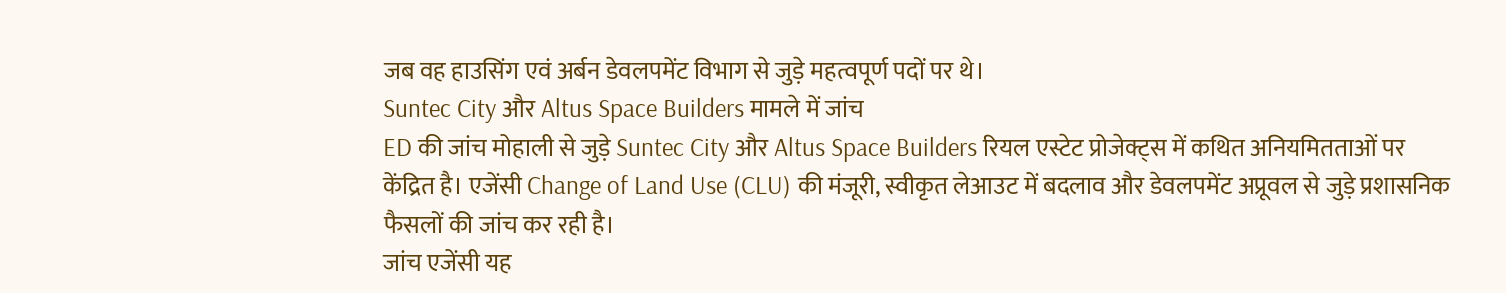जब वह हाउसिंग एवं अर्बन डेवलपमेंट विभाग से जुड़े महत्वपूर्ण पदों पर थे।
Suntec City और Altus Space Builders मामले में जांच
ED की जांच मोहाली से जुड़े Suntec City और Altus Space Builders रियल एस्टेट प्रोजेक्ट्स में कथित अनियमितताओं पर केंद्रित है। एजेंसी Change of Land Use (CLU) की मंजूरी, स्वीकृत लेआउट में बदलाव और डेवलपमेंट अप्रूवल से जुड़े प्रशासनिक फैसलों की जांच कर रही है।
जांच एजेंसी यह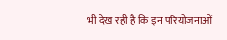भी देख रही है कि इन परियोजनाओं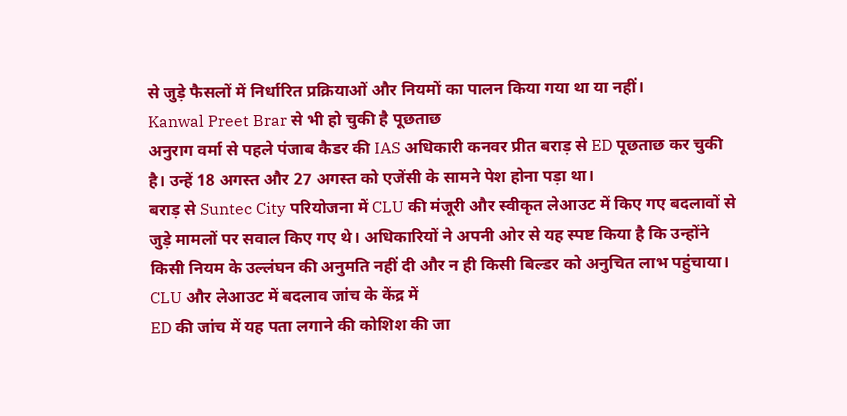से जुड़े फैसलों में निर्धारित प्रक्रियाओं और नियमों का पालन किया गया था या नहीं।
Kanwal Preet Brar से भी हो चुकी है पूछताछ
अनुराग वर्मा से पहले पंजाब कैडर की IAS अधिकारी कनवर प्रीत बराड़ से ED पूछताछ कर चुकी है। उन्हें 18 अगस्त और 27 अगस्त को एजेंसी के सामने पेश होना पड़ा था।
बराड़ से Suntec City परियोजना में CLU की मंजूरी और स्वीकृत लेआउट में किए गए बदलावों से जुड़े मामलों पर सवाल किए गए थे। अधिकारियों ने अपनी ओर से यह स्पष्ट किया है कि उन्होंने किसी नियम के उल्लंघन की अनुमति नहीं दी और न ही किसी बिल्डर को अनुचित लाभ पहुंचाया।
CLU और लेआउट में बदलाव जांच के केंद्र में
ED की जांच में यह पता लगाने की कोशिश की जा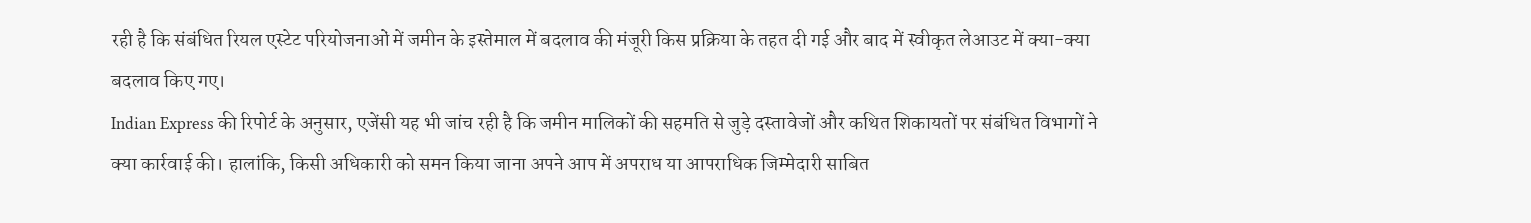रही है कि संबंधित रियल एस्टेट परियोजनाओं में जमीन के इस्तेमाल में बदलाव की मंजूरी किस प्रक्रिया के तहत दी गई और बाद में स्वीकृत लेआउट में क्या-क्या बदलाव किए गए।
Indian Express की रिपोर्ट के अनुसार, एजेंसी यह भी जांच रही है कि जमीन मालिकों की सहमति से जुड़े दस्तावेजों और कथित शिकायतों पर संबंधित विभागों ने क्या कार्रवाई की। हालांकि, किसी अधिकारी को समन किया जाना अपने आप में अपराध या आपराधिक जिम्मेदारी साबित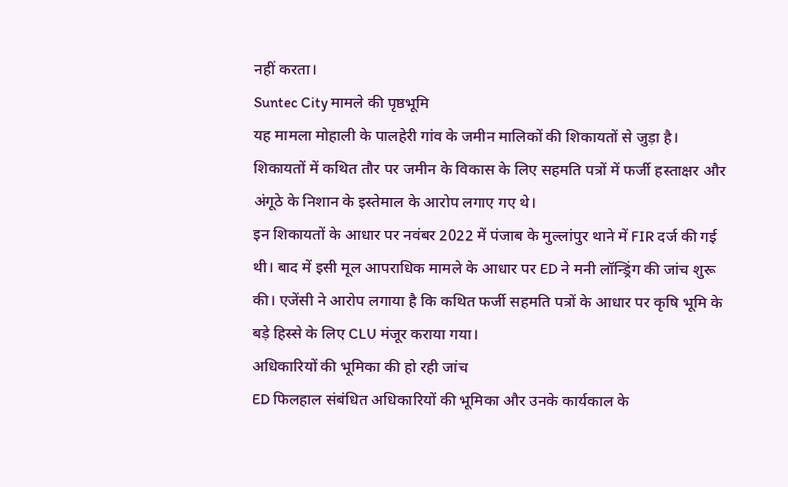नहीं करता।
Suntec City मामले की पृष्ठभूमि
यह मामला मोहाली के पालहेरी गांव के जमीन मालिकों की शिकायतों से जुड़ा है। शिकायतों में कथित तौर पर जमीन के विकास के लिए सहमति पत्रों में फर्जी हस्ताक्षर और अंगूठे के निशान के इस्तेमाल के आरोप लगाए गए थे।
इन शिकायतों के आधार पर नवंबर 2022 में पंजाब के मुल्लांपुर थाने में FIR दर्ज की गई थी। बाद में इसी मूल आपराधिक मामले के आधार पर ED ने मनी लॉन्ड्रिंग की जांच शुरू की। एजेंसी ने आरोप लगाया है कि कथित फर्जी सहमति पत्रों के आधार पर कृषि भूमि के बड़े हिस्से के लिए CLU मंजूर कराया गया।
अधिकारियों की भूमिका की हो रही जांच
ED फिलहाल संबंधित अधिकारियों की भूमिका और उनके कार्यकाल के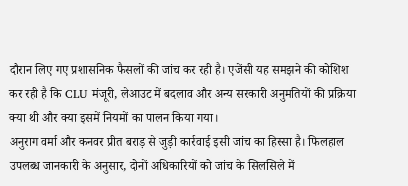दौरान लिए गए प्रशासनिक फैसलों की जांच कर रही है। एजेंसी यह समझने की कोशिश कर रही है कि CLU मंजूरी, लेआउट में बदलाव और अन्य सरकारी अनुमतियों की प्रक्रिया क्या थी और क्या इसमें नियमों का पालन किया गया।
अनुराग वर्मा और कनवर प्रीत बराड़ से जुड़ी कार्रवाई इसी जांच का हिस्सा है। फिलहाल उपलब्ध जानकारी के अनुसार, दोनों अधिकारियों को जांच के सिलसिले में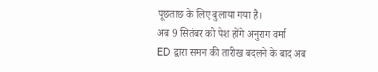पूछताछ के लिए बुलाया गया है।
अब 9 सितंबर को पेश होंगे अनुराग वर्मा
ED द्वारा समन की तारीख बदलने के बाद अब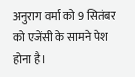अनुराग वर्मा को 9 सितंबर को एजेंसी के सामने पेश होना है।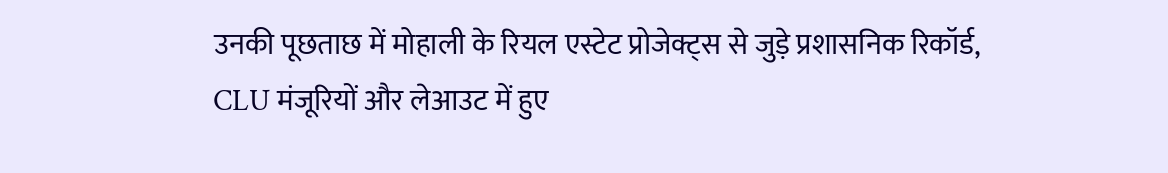उनकी पूछताछ में मोहाली के रियल एस्टेट प्रोजेक्ट्स से जुड़े प्रशासनिक रिकॉर्ड, CLU मंजूरियों और लेआउट में हुए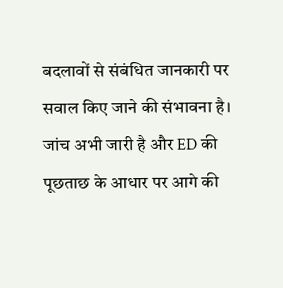बदलावों से संबंधित जानकारी पर सवाल किए जाने की संभावना है।
जांच अभी जारी है और ED की पूछताछ के आधार पर आगे की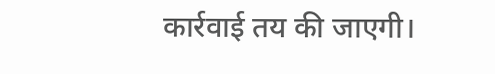कार्रवाई तय की जाएगी।